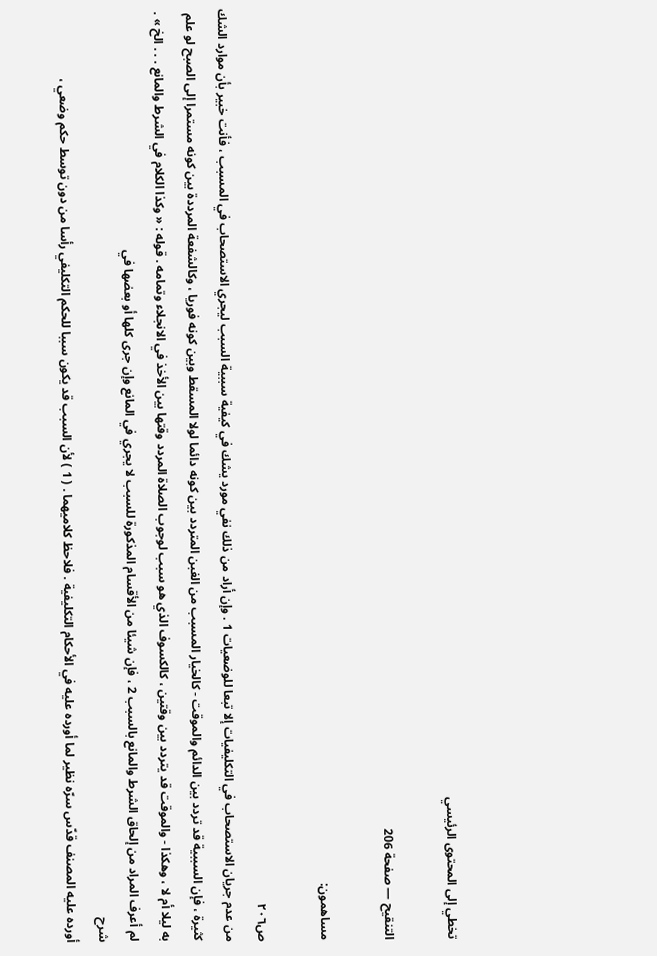تخطي إلى المحتوى الرئيسي

التنقيح — صفحة 206

مساهمون:

ص٢٠٦
من عدم جريان الاستصحاب في التكليفيات إلا تبعا للوضعيات 1 . وإن أراد من ذلك نفي مورد يشك في كيفية سببية السبب ليجري الاستصحاب في المسبب ، فأنت خبير بأن موارد الشك كثيرة ، فإن السببية قد تردد بين الدائم والموقت - كالخيار المسبب من الغبن المتردد بين كونه دائما لولا المسقط وبين كونه فوريا ، وكالشفعة المرددة بين كونه مستمرا إلى الصبح لو علم به ليلا أم لا ، وهكذا - والموقت قد يتردد بين وقتين ، كالكسوف الذي هو سبب لوجوب الصلاة المردد وقتها بين الأخذ في الانجلاء وتمامه . قوله : « وكذا الكلام في الشرط والمانع . . . الخ » . لم أعرف المراد من إلحاق الشرط والمانع بالسبب 2 ، فإن شيئا من الأقسام المذكورة للسبب لا يجري في المانع وإن جرى كلها أو بعضها في
شرح
أورده عليه المصنف قدّس سرّه نظير لما أورده عليه في الأحكام التكليفية . فلاحظ كلاميهما . ( 1 ) لأن السبب قد يكون سببا للحكم التكليفي رأسا من دون توسط حكم وضعي ،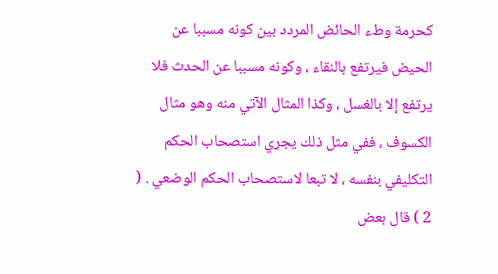كحرمة وطء الحائض المردد بين كونه مسببا عن الحيض فيرتفع بالنقاء ، وكونه مسببا عن الحدث فلا يرتفع إلا بالغسل ، وكذا المثال الآتي منه وهو مثال الكسوف ، ففي مثل ذلك يجري استصحاب الحكم التكليفي بنفسه ، لا تبعا لاستصحاب الحكم الوضعي . ( 2 ) قال بعض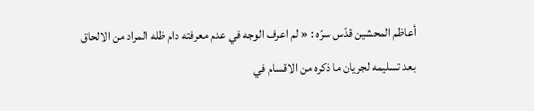أعاظم المحشين قدّس سرّه : « لم اعرف الوجه في عدم معرفته دام ظله المراد من الالحاق بعد تسليمه لجريان ما ذكره من الاقسام في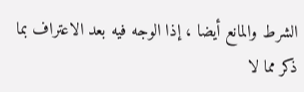الشرط والمانع أيضا ، إذا الوجه فيه بعد الاعتراف بما ذكر مما لا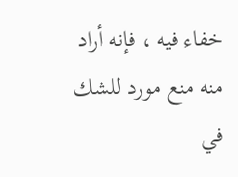خفاء فيه ، فإنه أراد منه منع مورد للشك في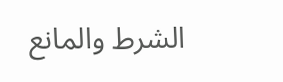الشرط والمانع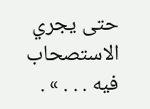حتى يجري الاستصحاب فيه . . . » .